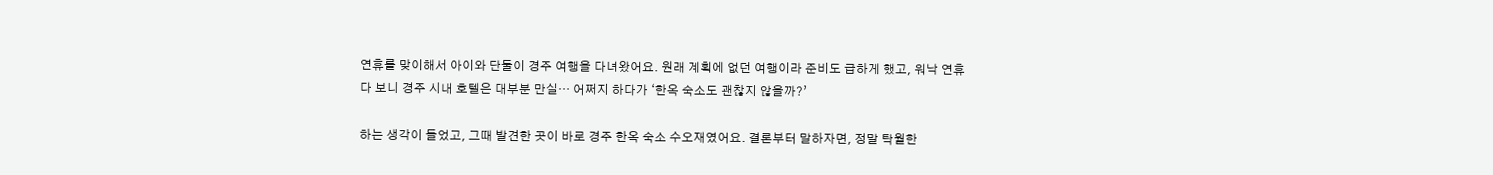연휴를 맞이해서 아이와 단둘이 경주 여행을 다녀왔어요. 원래 계획에 없던 여행이라 준비도 급하게 했고, 워낙 연휴다 보니 경주 시내 호텔은 대부분 만실… 어쩌지 하다가 ‘한옥 숙소도 괜찮지 않을까?’

하는 생각이 들었고, 그때 발견한 곳이 바로 경주 한옥 숙소 수오재였어요. 결론부터 말하자면, 정말 탁월한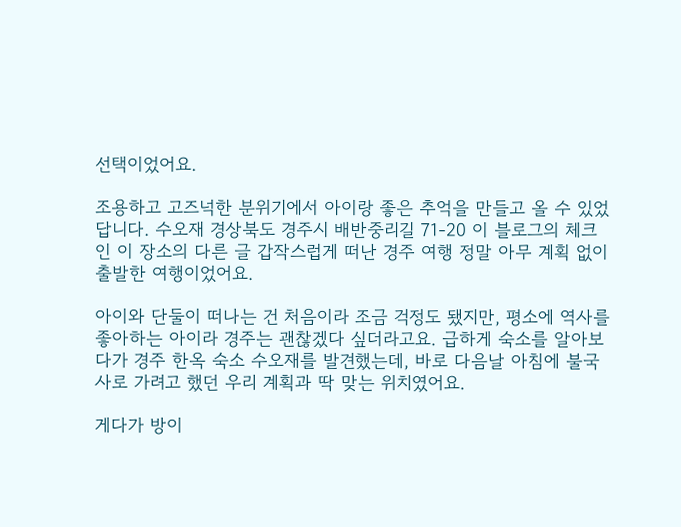선택이었어요.

조용하고 고즈넉한 분위기에서 아이랑 좋은 추억을 만들고 올 수 있었답니다. 수오재 경상북도 경주시 배반중리길 71-20 이 블로그의 체크인 이 장소의 다른 글 갑작스럽게 떠난 경주 여행 정말 아무 계획 없이 출발한 여행이었어요.

아이와 단둘이 떠나는 건 처음이라 조금 걱정도 됐지만, 평소에 역사를 좋아하는 아이라 경주는 괜찮겠다 싶더라고요. 급하게 숙소를 알아보다가 경주 한옥 숙소 수오재를 발견했는데, 바로 다음날 아침에 불국사로 가려고 했던 우리 계획과 딱 맞는 위치였어요.

게다가 방이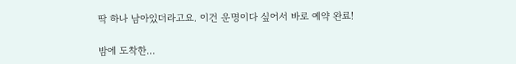딱 하나 남아있더라고요. 이건 운명이다 싶어서 바로 예약 완료!

밤에 도착한...